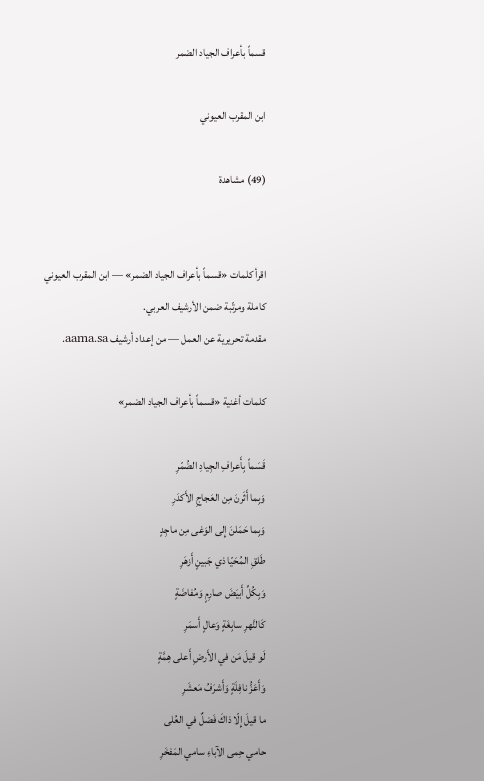قسماً بأعراف الجياد الضمر

ابن المقرب العيوني

(49) مشاهدة


اقرأ كلمات «قسماً بأعراف الجياد الضمر» — ابن المقرب العيوني كاملة ومرتّبة ضمن الأرشيف العربي.
مقدمة تحريرية عن العمل — من إعداد أرشيف aama.sa.

كلمات أغنية «قسماً بأعراف الجياد الضمر»

قَسَماً بِأَعرافِ الجِيادِ الضُمّرِ
وَبِما أَثَرنَ مِن العَجاجِ الأَكدَرِ
وَبِما حَمَلنَ إِلى الوَغى مِن ماجِدٍ
طَلقِ المُحَيّا ذي جَبينٍ أَزهَرِ
وَبِكُلِّ أَبيَضَ صارِمٍ وَمُفاضَةٍ
كَالنَّهرِ سابِغَةٍ وَعالٍ أَسمَرِ
لَو قيلَ مَن في الأَرضِ أَعلى هِمَّةٍ
وَأَعَزُّ نافِلَةٍ وَأَشرَفُ مَعشَرِ
ما قيلَ إِلّا ذاكَ فَضلٌ في العُلى
حامي حِمى الآباءِ سامي المَفخَرِ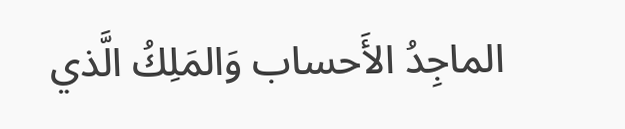الماجِدُ الأَحساب وَالمَلِكُ الَّذي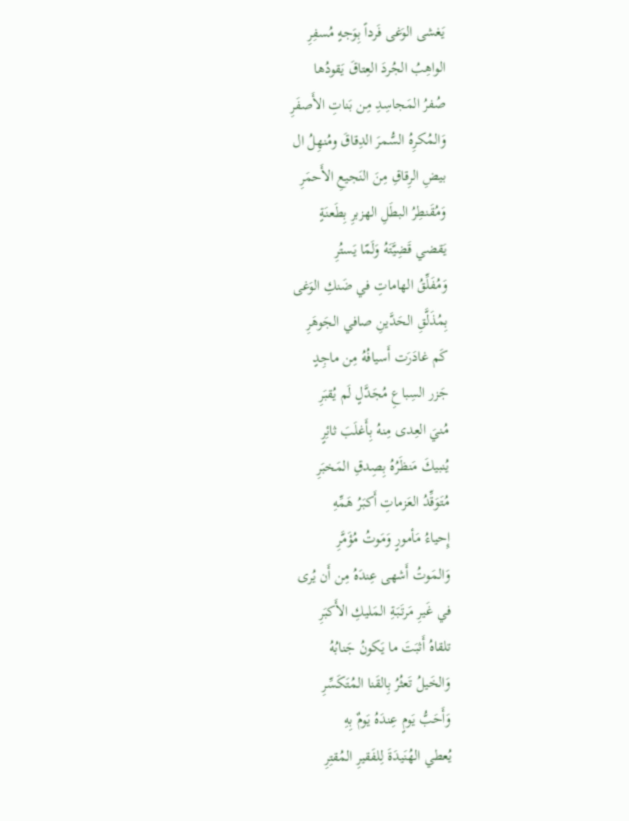يَغشى الوَغى فَرداً بِوَجهٍ مُسفِرِ
الواهِبُ الجُردَ العِتاقَ يَقودُها
صُفرُ المَجاسِدِ مِن بَناتِ الأَصفَرِ
وَالمُكرِهُ السُّمرَ الدِقاقَ ومُنهِلُ ال
بيضِ الرِقاقِ مِنَ النَجيعِ الأَحمَرِ
وَمُقَنطِرُ البطَلِ الهزبرِ بِطَعنَةٍ
يَقضي قَضِيَّتَهُ وَلَمّا يَستُرِ
وَمُفَلِّقُ الهاماتِ في ضَنكِ الوَغى
بِمُذَلَّقِ الحَدَّينِ صافي الجَوهَرِ
كَم غادَرَت أَسيافُهُ مِن ماجِدٍ
جَزر السِباعِ مُجَدَّلٍ لَم يُقبَرِ
مُنيَ العِدى مِنهُ بِأَغلَبَ ثائِرٍ
يُنبيكَ مَنظَرُهُ بِصِدقِ المَخبَرِ
مُتَوَقِّدُ العَزماتِ أَكبَرُ هَمِّهِ
إِحياءُ مَأمورٍ وَمَوتُ مُؤَمَّرِ
وَالمَوتُ أَشهى عِندَهُ مِن أَن يُرى
في غَيرِ مَرتَبَةِ المَليكِ الأَكبَرِ
تلقاهُ أَثبَتَ ما يَكونُ جَنابُهُ
وَالخَيلُ تَعثُرُ بِالقَنا المُتَكَسِّرِ
وَأَحَبُّ يَومٍ عِندَهُ يَومٌ بِهِ
يُعطي الهُنَيدَةَ لِلفَقيرِ المُقتِرِ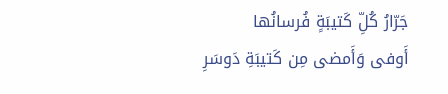جَرّارُ كُلِّ كَتيبَةٍ فُرسانُها
أَوفى وَأَمضى مِن كَتيبَةِ دَوسَرِ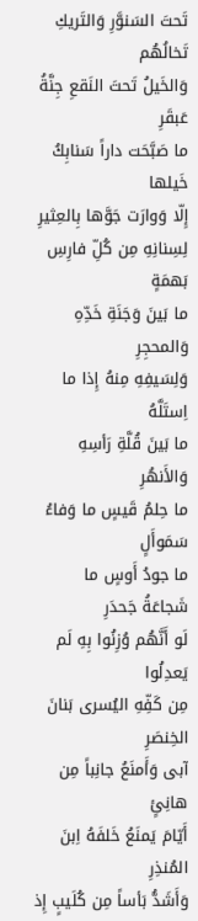تَحتَ السَنوَّرِ وَالتَريكِ تَخالُهُم
وَالخَيلُ تَحتَ النَقعِ جِنَّةُ عَبقَرِ
ما صَبَّحَت داراً سَنابِكُ خَيلها
إِلّا وَوارَت جَوَّها بِالعِثيرِ
لِسِنانِهِ مِن كُلِّ فارِسِ بَهمَةٍ
ما بَينَ وَجَنَةِ خَدِّهِ وَالمحجِرِ
وَلِسَيفِهِ مِنهُ إِذا ما اِستَلَّهُ
ما بَينَ قُلَّةِ رَأسِهِ وَالأَنهُرِ
ما حِلمُ قَيسٍ ما وَفاءُ سَمَوأَلٍ
ما جودُ أَوسٍ ما شَجاعَةُ جَحدَرِ
لَو أَنَّهُم وُزِنُوا بِهِ لَم يَعدِلُوا
مِن كَفِّهِ اليُسرى بَنانَ الخِنصَرِ
آبى وَأَمنَعُ جانِباً مِن هانِئٍ
أَيّامَ يَمنَعُ خَلفَهُ اِبنَ المُنذِرِ
وَأَشَدُّ بَأساً مِن كُلَيبٍ إِذ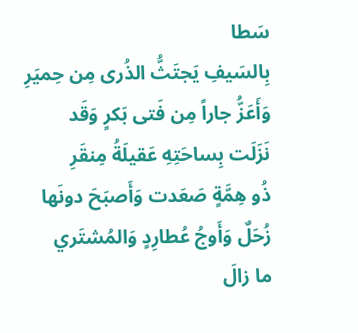سَطا
بِالسَيفِ يَجتَثُّ الذُرى مِن حِميَرِ
وَأَعَزُّ جاراً مِن فَتى بَكرٍ وَقَد
نَزَلَت بِساحَتِهِ عَقيلَةُ مِنقَرِ
ذُو هِمَّةٍ صَعَدت وَأَصبَحَ دونَها
زُحَلٌ وَأَوجُ عُطارِدٍ وَالمُشتَري
ما زالَ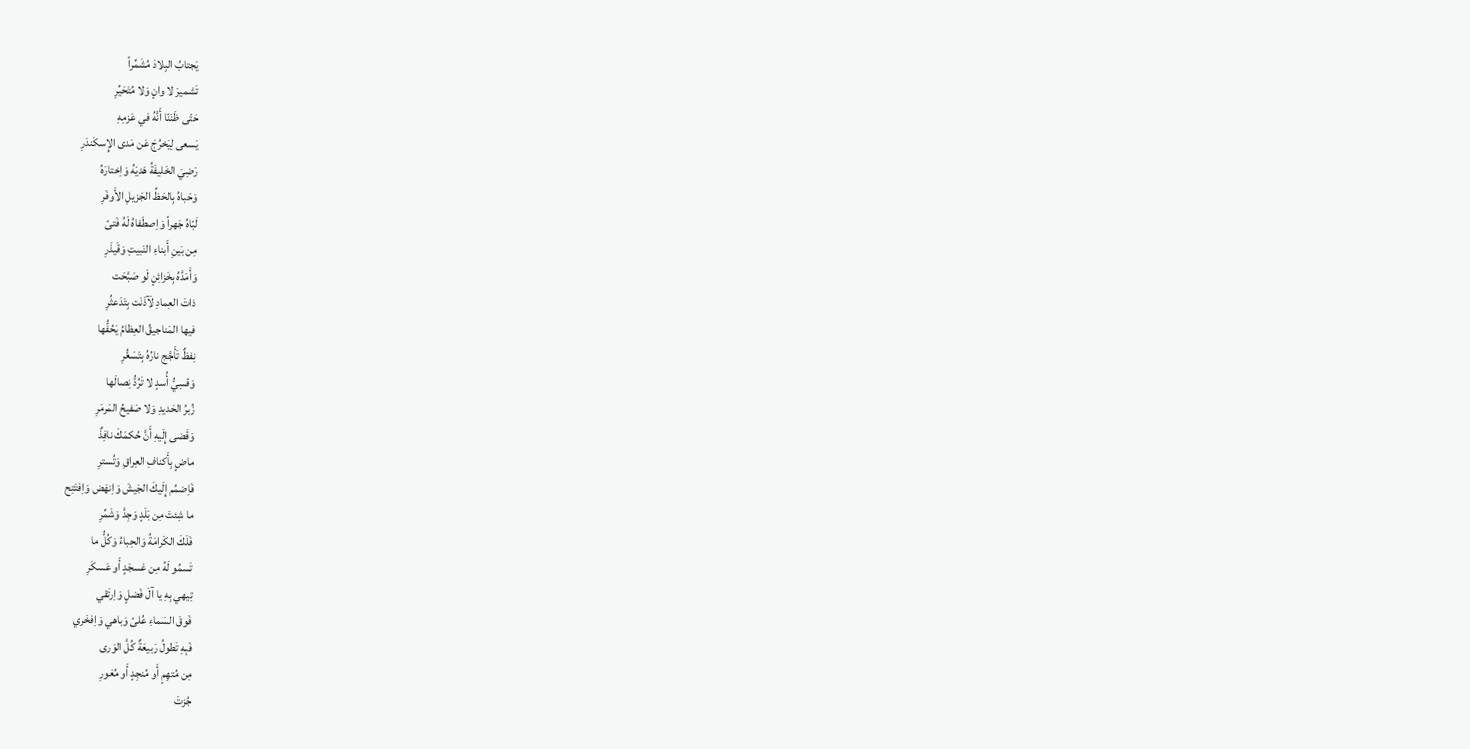يَجتابُ البِلادَ مُشَمِّراً
تَشميرَ لا وانٍ وَلا مُتَحَيِّرِ
حَتّى ظَنَنّا أَنَّهُ في عَزمِهِ
يَسعى لِيَخرُجَ عَن مَدى الإِسكَندَرِ
رَضِيَ الخَليفَةُ هَديَهُ وَاِختارَهُ
وَحَباهُ بِالحَظِّ الجَزيلِ الأَوفَرِ
لَبّاهُ جَهراً وَاِصطَفاهُ لَهُ فَتىً
مِن بَينِ أَبناءِ النَبيتِ وَقَيذَرِ
وَأَمَدَّهُ بِخَزائِنٍ لَو صَبَّحَت
ذاتَ العِمادِ لَآذَنَت بِتَدَعثُرِ
فيها المَناجيقُ العِظامُ يَحُفُّها
نِفظٌ تَأَجَّج نارُهُ بِتَسَعُّرِ
وَقسِيُّ أُسدٍ لا تَرُدُّ نِصالَها
زُبرُ الحَديدِ وَلا صَفيحُ المَرمَرِ
وَقَضى إِلَيهِ أَنَّ حُكمَكَ نافِذٌ
ماضٍ بِأَكنافِ العِراقِ وَتُسترِ
فَاِضمُم إِلَيكَ الجَيشَ وَاِنهَض وَاِفتَتِح
ما شِئتَ مِن بَلَدٍ وَجِدَّ وَشَمِّرِ
فَلَكَ الكَرامَةُ وَالحِباءُ وَكُلُّ ما
تَسمُو لَهُ مِن عَسجَدٍ أَو عَسكَرِ
تِيهي بِهِ يا آلَ فَضلٍ وَاِرتَقي
فَوقَ السَماءِ عُلىً وَباهي وَاِفخَري
فَبِهِ تَطولُ رَبيعَةٌ كُلَّ الوَرى
مِن مُتهِمٍ أَو مُنجِدٍ أَو مُغورِ
جُزتَ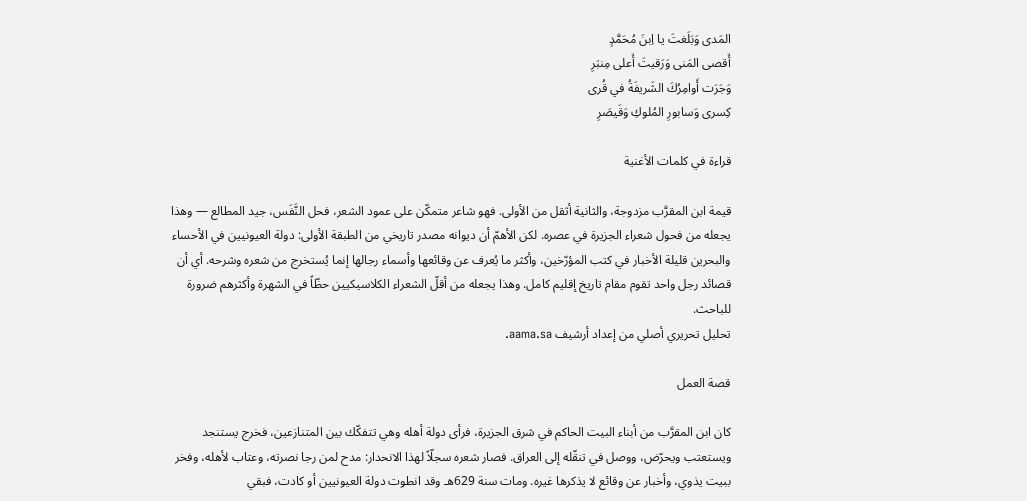المَدى وَبَلَغتَ يا اِبنَ مُحَمَّدٍ
أَقصى المَنى وَرَقيتَ أَعلى مِنبَرِ
وَجَرَت أَوامِرُكَ الشَريفَةُ في قُرى
كِسرى وَسابورِ المُلوكِ وَقَيصَرِ

قراءة في كلمات الأغنية

قيمة ابن المقرَّب مزدوجة، والثانية أثقل من الأولى. فهو شاعر متمكّن على عمود الشعر، فحل النَّفَس، جيد المطالع — وهذا يجعله من فحول شعراء الجزيرة في عصره. لكن الأهمّ أن ديوانه مصدر تاريخي من الطبقة الأولى: دولة العيونيين في الأحساء والبحرين قليلة الأخبار في كتب المؤرّخين، وأكثر ما يُعرف عن وقائعها وأسماء رجالها إنما يُستخرج من شعره وشرحه. أي أن قصائد رجل واحد تقوم مقام تاريخ إقليم كامل. وهذا يجعله من أقلّ الشعراء الكلاسيكيين حظّاً في الشهرة وأكثرهم ضرورة للباحث.
تحليل تحريري أصلي من إعداد أرشيف aama.sa.

قصة العمل

كان ابن المقرَّب من أبناء البيت الحاكم في شرق الجزيرة، فرأى دولة أهله وهي تتفكّك بين المتنازعين، فخرج يستنجد ويستعتب ويحرّض، ووصل في تنقّله إلى العراق. فصار شعره سجلّاً لهذا الانحدار: مدح لمن رجا نصرته، وعتاب لأهله، وفخر ببيت يذوي، وأخبار عن وقائع لا يذكرها غيره. ومات سنة 629هـ وقد انطوت دولة العيونيين أو كادت، فبقي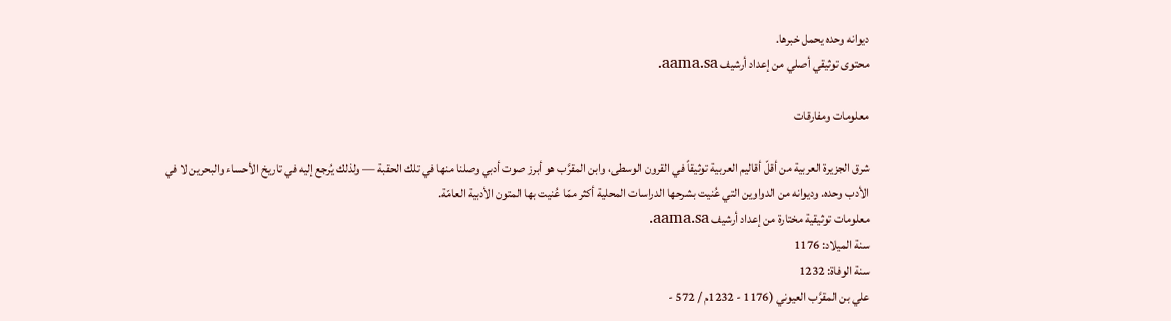ديوانه وحده يحمل خبرها.
محتوى توثيقي أصلي من إعداد أرشيف aama.sa.

معلومات ومفارقات

شرق الجزيرة العربية من أقلّ أقاليم العربية توثيقاً في القرون الوسطى، وابن المقرَّب هو أبرز صوت أدبي وصلنا منها في تلك الحقبة — ولذلك يُرجع إليه في تاريخ الأحساء والبحرين لا في الأدب وحده. وديوانه من الدواوين التي عُنيت بشرحها الدراسات المحلية أكثر ممّا عُنيت بها المتون الأدبية العامّة.
معلومات توثيقية مختارة من إعداد أرشيف aama.sa.
سنة الميلاد: 1176
سنة الوفاة: 1232
علي بن المقرَّب العيوني (1176 - 1232م / 572 -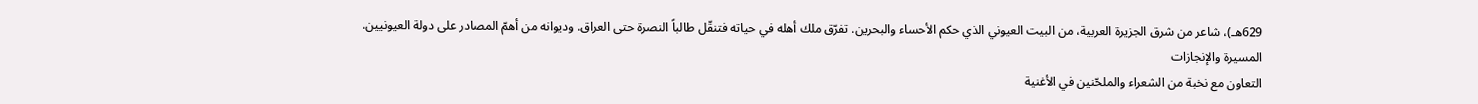629هـ)، شاعر من شرق الجزيرة العربية، من البيت العيوني الذي حكم الأحساء والبحرين. تفرّق ملك أهله في حياته فتنقّل طالباً النصرة حتى العراق. وديوانه من أهمّ المصادر على دولة العيونيين.
المسيرة والإنجازات
التعاون مع نخبة من الشعراء والملحّنين في الأغنية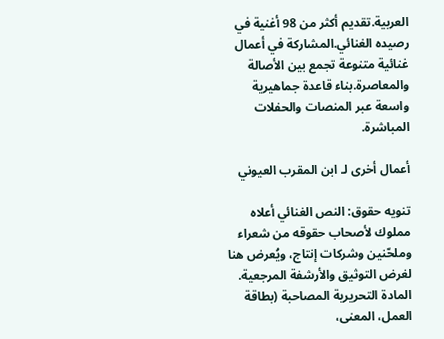العربية.تقديم أكثر من 98 أغنية في رصيده الغنائي.المشاركة في أعمال غنائية متنوعة تجمع بين الأصالة والمعاصرة.بناء قاعدة جماهيرية واسعة عبر المنصات والحفلات المباشرة.

أعمال أخرى لـ ابن المقرب العيوني

تنويه حقوق: النص الغنائي أعلاه مملوك لأصحاب حقوقه من شعراء وملحّنين وشركات إنتاج، ويُعرض هنا لغرض التوثيق والأرشفة المرجعية. المادة التحريرية المصاحبة (بطاقة العمل، المعنى،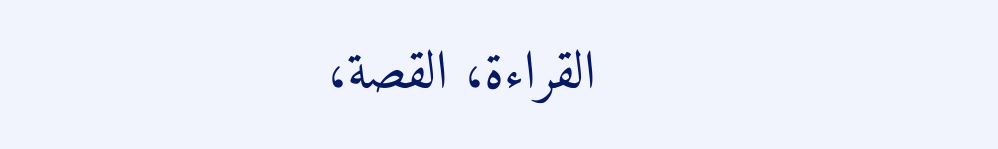القراءة، القصة،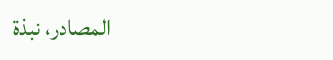المصادر، نبذة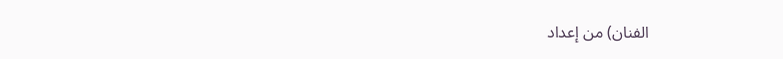الفنان) من إعداد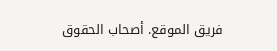فريق الموقع. أصحاب الحقوق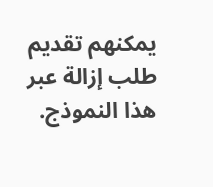يمكنهم تقديم طلب إزالة عبر هذا النموذج.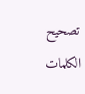تصحيح الكلمات